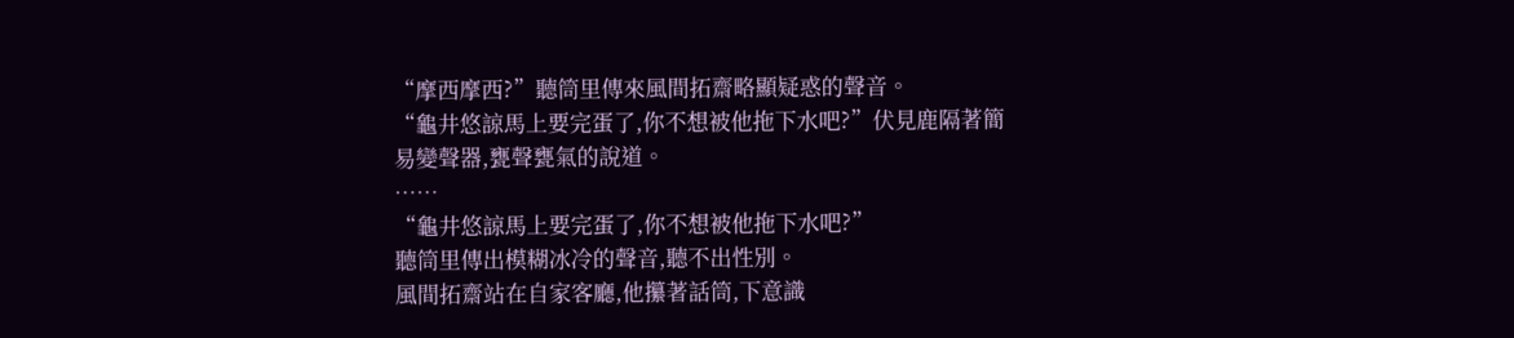“摩西摩西?”聽筒里傳來風間拓齋略顯疑惑的聲音。
“龜井悠諒馬上要完蛋了,你不想被他拖下水吧?”伏見鹿隔著簡易變聲器,甕聲甕氣的說道。
……
“龜井悠諒馬上要完蛋了,你不想被他拖下水吧?”
聽筒里傳出模糊冰冷的聲音,聽不出性別。
風間拓齋站在自家客廳,他攥著話筒,下意識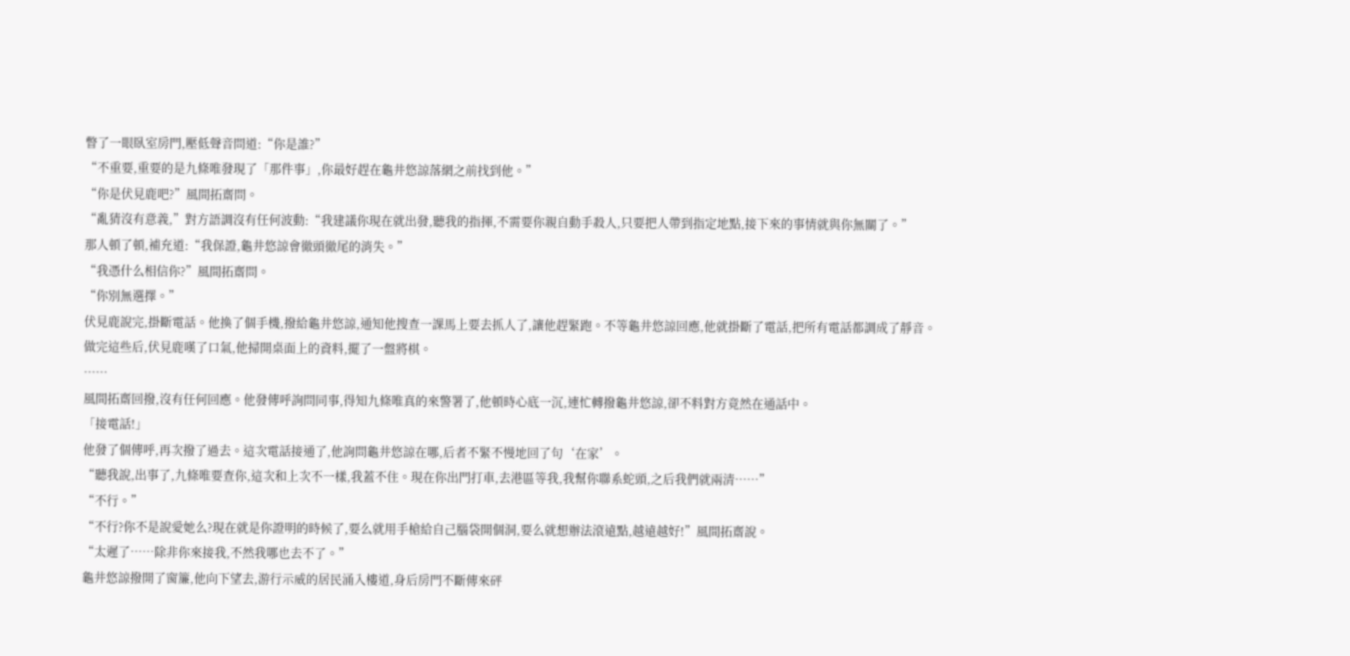瞥了一眼臥室房門,壓低聲音問道:“你是誰?”
“不重要,重要的是九條唯發現了「那件事」,你最好趕在龜井悠諒落網之前找到他。”
“你是伏見鹿吧?”風間拓齋問。
“亂猜沒有意義,”對方語調沒有任何波動:“我建議你現在就出發,聽我的指揮,不需要你親自動手殺人,只要把人帶到指定地點,接下來的事情就與你無關了。”
那人頓了頓,補充道:“我保證,龜井悠諒會徹頭徹尾的消失。”
“我憑什么相信你?”風間拓齋問。
“你別無選擇。”
伏見鹿說完,掛斷電話。他換了個手機,撥給龜井悠諒,通知他搜查一課馬上要去抓人了,讓他趕緊跑。不等龜井悠諒回應,他就掛斷了電話,把所有電話都調成了靜音。
做完這些后,伏見鹿嘆了口氣,他掃開桌面上的資料,擺了一盤將棋。
……
風間拓齋回撥,沒有任何回應。他發傳呼詢問同事,得知九條唯真的來警署了,他頓時心底一沉,連忙轉撥龜井悠諒,卻不料對方竟然在通話中。
「接電話!」
他發了個傳呼,再次撥了過去。這次電話接通了,他詢問龜井悠諒在哪,后者不緊不慢地回了句‘在家’。
“聽我說,出事了,九條唯要查你,這次和上次不一樣,我蓋不住。現在你出門打車,去港區等我,我幫你聯系蛇頭,之后我們就兩清……”
“不行。”
“不行?你不是說愛她么?現在就是你證明的時候了,要么就用手槍給自己腦袋開個洞,要么就想辦法滾遠點,越遠越好!”風間拓齋說。
“太遲了……除非你來接我,不然我哪也去不了。”
龜井悠諒撥開了窗簾,他向下望去,游行示威的居民涌入樓道,身后房門不斷傳來砰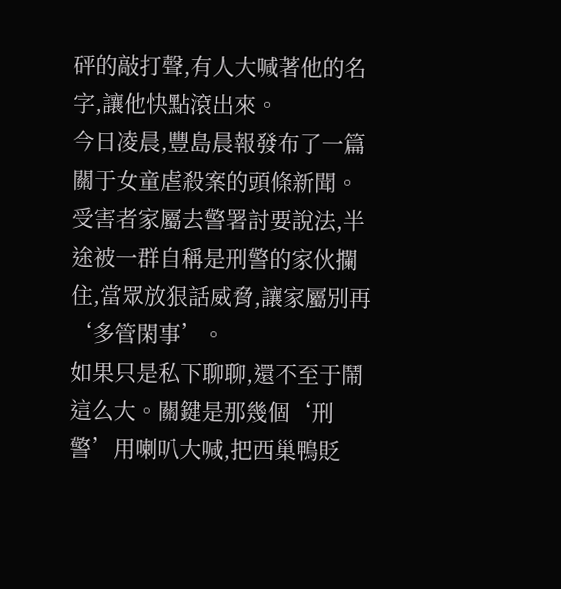砰的敲打聲,有人大喊著他的名字,讓他快點滾出來。
今日凌晨,豐島晨報發布了一篇關于女童虐殺案的頭條新聞。受害者家屬去警署討要說法,半途被一群自稱是刑警的家伙攔住,當眾放狠話威脅,讓家屬別再‘多管閑事’。
如果只是私下聊聊,還不至于鬧這么大。關鍵是那幾個‘刑警’用喇叭大喊,把西巢鴨貶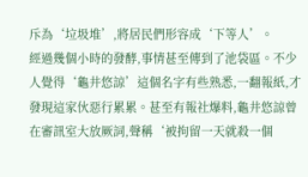斥為‘垃圾堆’,將居民們形容成‘下等人’。
經過幾個小時的發酵,事情甚至傳到了池袋區。不少人覺得‘龜井悠諒’這個名字有些熟悉,一翻報紙,才發現這家伙惡行累累。甚至有報社爆料,龜井悠諒曾在審訊室大放厥詞,聲稱‘被拘留一天就殺一個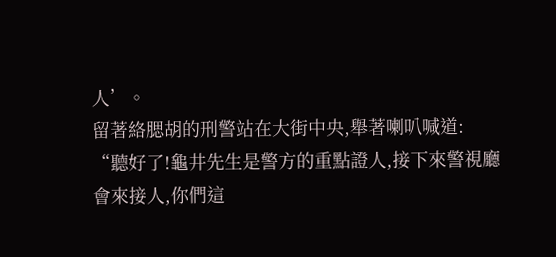人’。
留著絡腮胡的刑警站在大街中央,舉著喇叭喊道:
“聽好了!龜井先生是警方的重點證人,接下來警視廳會來接人,你們這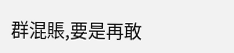群混賬,要是再敢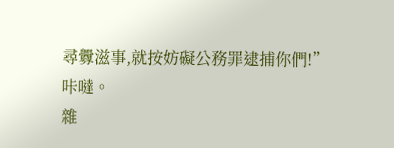尋釁滋事,就按妨礙公務罪逮捕你們!”
咔噠。
雜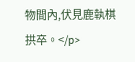物間內,伏見鹿執棋拱卒。</p>